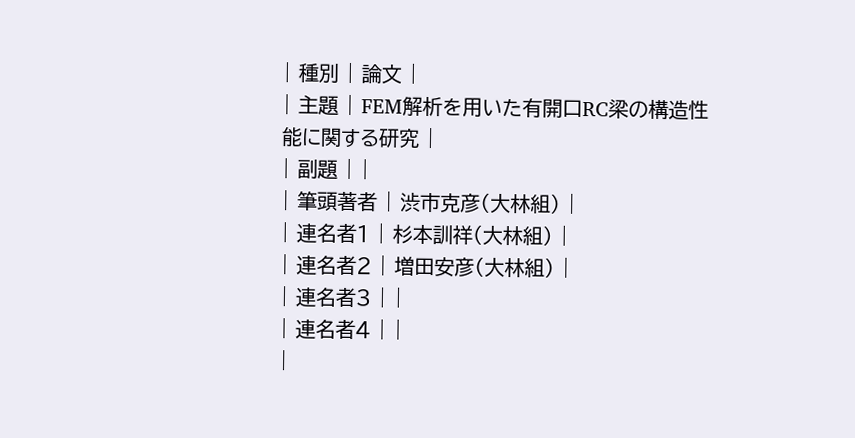| 種別 | 論文 |
| 主題 | FEM解析を用いた有開口RC梁の構造性能に関する研究 |
| 副題 | |
| 筆頭著者 | 渋市克彦(大林組) |
| 連名者1 | 杉本訓祥(大林組) |
| 連名者2 | 増田安彦(大林組) |
| 連名者3 | |
| 連名者4 | |
|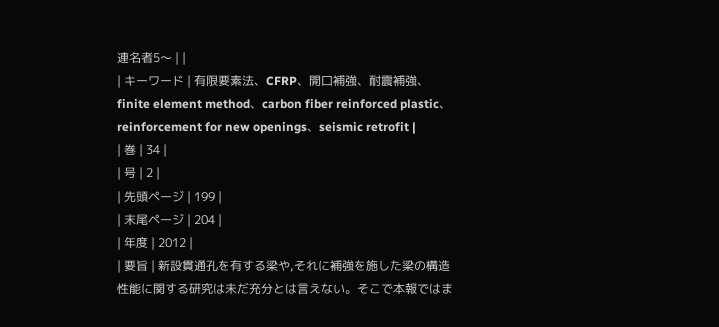連名者5〜 | |
| キーワード | 有限要素法、CFRP、開口補強、耐震補強、finite element method、carbon fiber reinforced plastic、reinforcement for new openings、seismic retrofit |
| 巻 | 34 |
| 号 | 2 |
| 先頭ページ | 199 |
| 末尾ページ | 204 |
| 年度 | 2012 |
| 要旨 | 新設貫通孔を有する梁や,それに補強を施した梁の構造性能に関する研究は未だ充分とは言えない。そこで本報ではま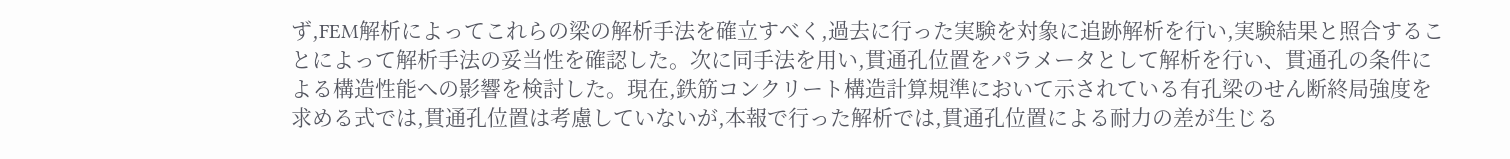ず,FEM解析によってこれらの梁の解析手法を確立すべく,過去に行った実験を対象に追跡解析を行い,実験結果と照合することによって解析手法の妥当性を確認した。次に同手法を用い,貫通孔位置をパラメータとして解析を行い、貫通孔の条件による構造性能への影響を検討した。現在,鉄筋コンクリート構造計算規準において示されている有孔梁のせん断終局強度を求める式では,貫通孔位置は考慮していないが,本報で行った解析では,貫通孔位置による耐力の差が生じる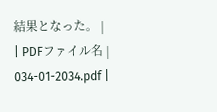結果となった。 |
| PDFファイル名 | 034-01-2034.pdf |